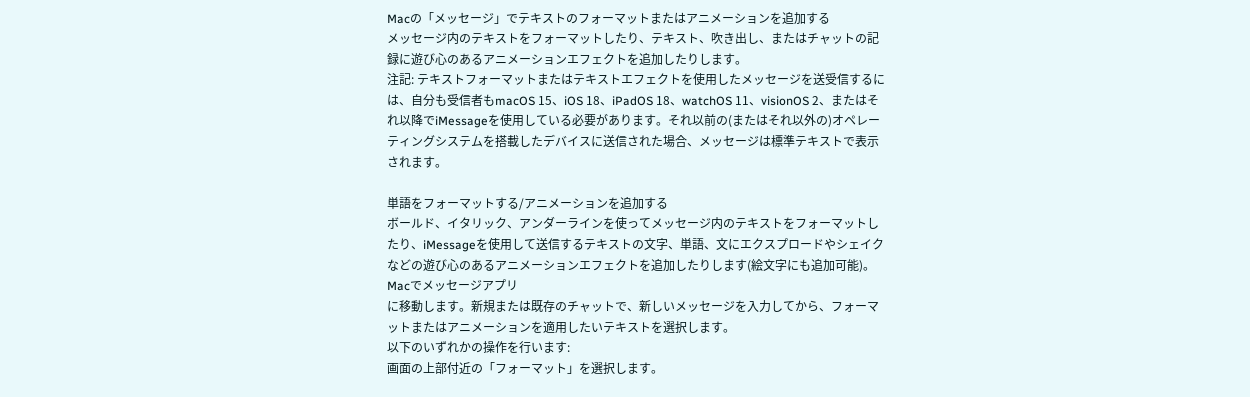Macの「メッセージ」でテキストのフォーマットまたはアニメーションを追加する
メッセージ内のテキストをフォーマットしたり、テキスト、吹き出し、またはチャットの記録に遊び心のあるアニメーションエフェクトを追加したりします。
注記: テキストフォーマットまたはテキストエフェクトを使用したメッセージを送受信するには、自分も受信者もmacOS 15、iOS 18、iPadOS 18、watchOS 11、visionOS 2、またはそれ以降でiMessageを使用している必要があります。それ以前の(またはそれ以外の)オペレーティングシステムを搭載したデバイスに送信された場合、メッセージは標準テキストで表示されます。

単語をフォーマットする/アニメーションを追加する
ボールド、イタリック、アンダーラインを使ってメッセージ内のテキストをフォーマットしたり、iMessageを使用して送信するテキストの文字、単語、文にエクスプロードやシェイクなどの遊び心のあるアニメーションエフェクトを追加したりします(絵文字にも追加可能)。
Macでメッセージアプリ
に移動します。新規または既存のチャットで、新しいメッセージを入力してから、フォーマットまたはアニメーションを適用したいテキストを選択します。
以下のいずれかの操作を行います:
画面の上部付近の「フォーマット」を選択します。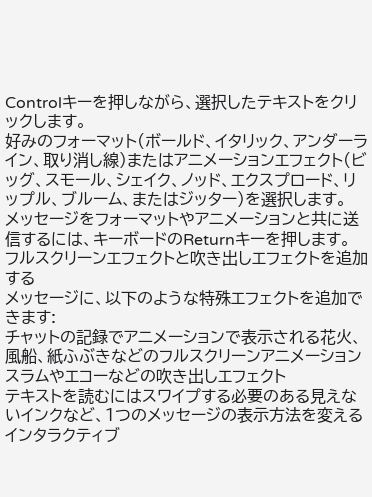Controlキーを押しながら、選択したテキストをクリックします。
好みのフォーマット(ボールド、イタリック、アンダーライン、取り消し線)またはアニメーションエフェクト(ビッグ、スモール、シェイク、ノッド、エクスプロード、リップル、ブルーム、またはジッター)を選択します。
メッセージをフォーマットやアニメーションと共に送信するには、キーボードのReturnキーを押します。
フルスクリーンエフェクトと吹き出しエフェクトを追加する
メッセージに、以下のような特殊エフェクトを追加できます:
チャットの記録でアニメーションで表示される花火、風船、紙ふぶきなどのフルスクリーンアニメーション
スラムやエコーなどの吹き出しエフェクト
テキストを読むにはスワイプする必要のある見えないインクなど、1つのメッセージの表示方法を変えるインタラクティブ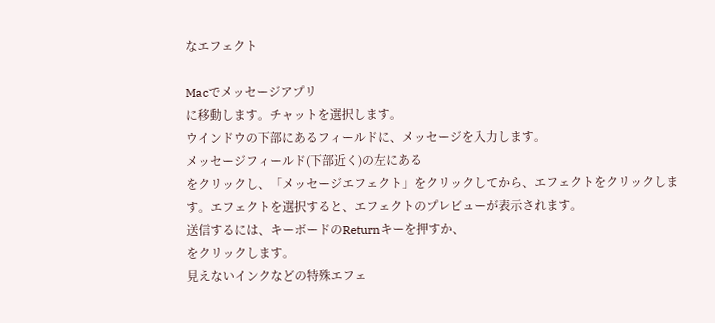なエフェクト

Macでメッセージアプリ
に移動します。チャットを選択します。
ウインドウの下部にあるフィールドに、メッセージを入力します。
メッセージフィールド(下部近く)の左にある
をクリックし、「メッセージエフェクト」をクリックしてから、エフェクトをクリックします。エフェクトを選択すると、エフェクトのプレビューが表示されます。
送信するには、キーボードのReturnキーを押すか、
をクリックします。
見えないインクなどの特殊エフェ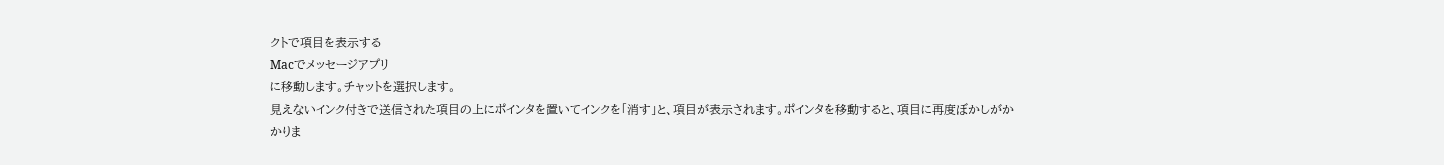クトで項目を表示する
Macでメッセージアプリ
に移動します。チャットを選択します。
見えないインク付きで送信された項目の上にポインタを置いてインクを「消す」と、項目が表示されます。ポインタを移動すると、項目に再度ぼかしがかかりま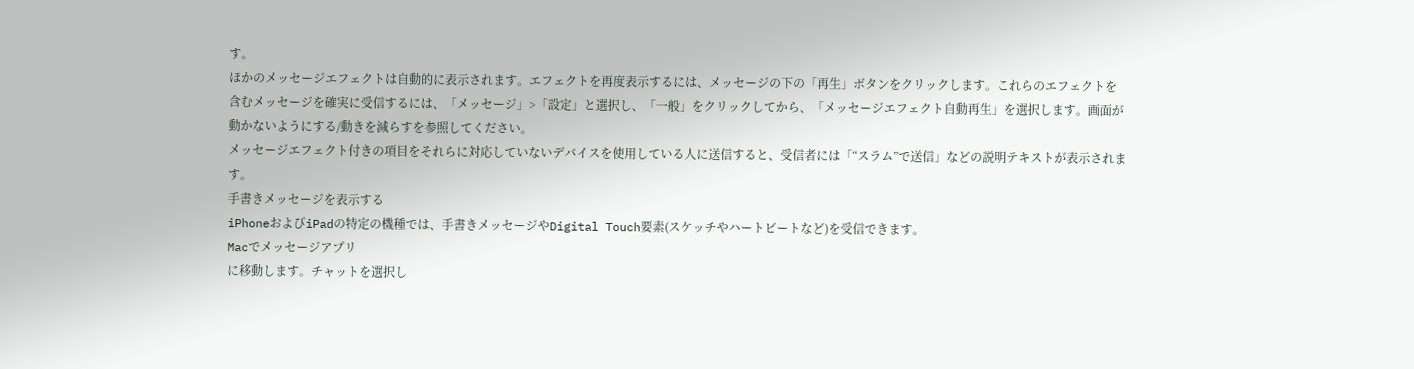す。
ほかのメッセージエフェクトは自動的に表示されます。エフェクトを再度表示するには、メッセージの下の「再生」ボタンをクリックします。これらのエフェクトを含むメッセージを確実に受信するには、「メッセージ」>「設定」と選択し、「一般」をクリックしてから、「メッセージエフェクト自動再生」を選択します。画面が動かないようにする/動きを減らすを参照してください。
メッセージエフェクト付きの項目をそれらに対応していないデバイスを使用している人に送信すると、受信者には「“スラム”で送信」などの説明テキストが表示されます。
手書きメッセージを表示する
iPhoneおよびiPadの特定の機種では、手書きメッセージやDigital Touch要素(スケッチやハートビートなど)を受信できます。
Macでメッセージアプリ
に移動します。チャットを選択し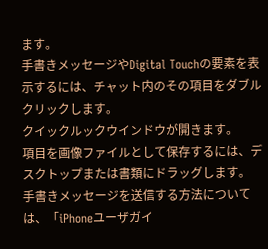ます。
手書きメッセージやDigital Touchの要素を表示するには、チャット内のその項目をダブルクリックします。
クイックルックウインドウが開きます。
項目を画像ファイルとして保存するには、デスクトップまたは書類にドラッグします。
手書きメッセージを送信する方法については、「iPhoneユーザガイ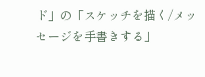ド」の「スケッチを描く/メッセージを手書きする」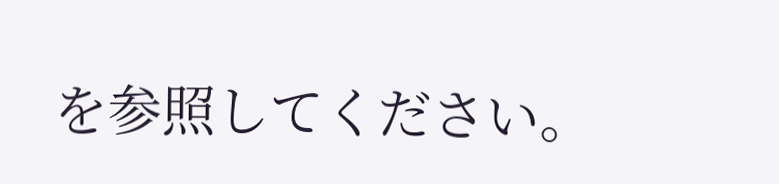を参照してください。